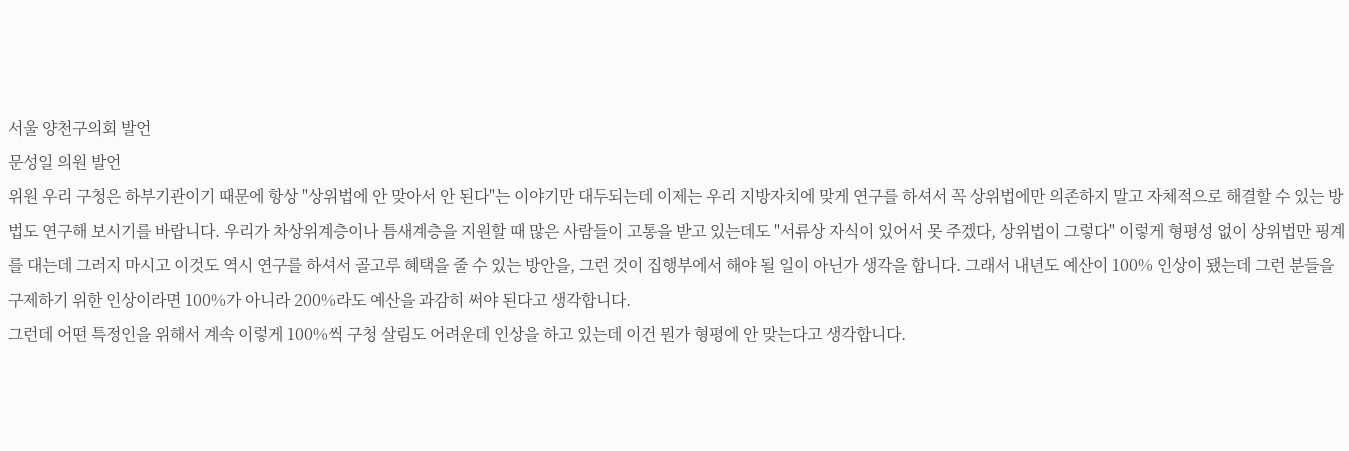서울 양천구의회 발언
문성일 의원 발언
위원 우리 구청은 하부기관이기 때문에 항상 "상위법에 안 맞아서 안 된다"는 이야기만 대두되는데 이제는 우리 지방자치에 맞게 연구를 하셔서 꼭 상위법에만 의존하지 말고 자체적으로 해결할 수 있는 방법도 연구해 보시기를 바랍니다. 우리가 차상위계층이나 틈새계층을 지원할 때 많은 사람들이 고통을 받고 있는데도 "서류상 자식이 있어서 못 주겠다, 상위법이 그렇다" 이렇게 형평성 없이 상위법만 핑계를 대는데 그러지 마시고 이것도 역시 연구를 하셔서 골고루 혜택을 줄 수 있는 방안을, 그런 것이 집행부에서 해야 될 일이 아닌가 생각을 합니다. 그래서 내년도 예산이 100% 인상이 됐는데 그런 분들을 구제하기 위한 인상이라면 100%가 아니라 200%라도 예산을 과감히 써야 된다고 생각합니다.
그런데 어떤 특정인을 위해서 계속 이렇게 100%씩 구청 살림도 어려운데 인상을 하고 있는데 이건 뭔가 형평에 안 맞는다고 생각합니다.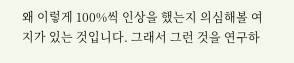왜 이렇게 100%씩 인상을 했는지 의심해볼 여지가 있는 것입니다. 그래서 그런 것을 연구하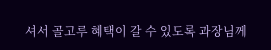셔서 골고루 혜택이 갈 수 있도록 과장님께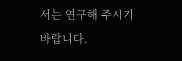서는 연구해 주시기 바랍니다.